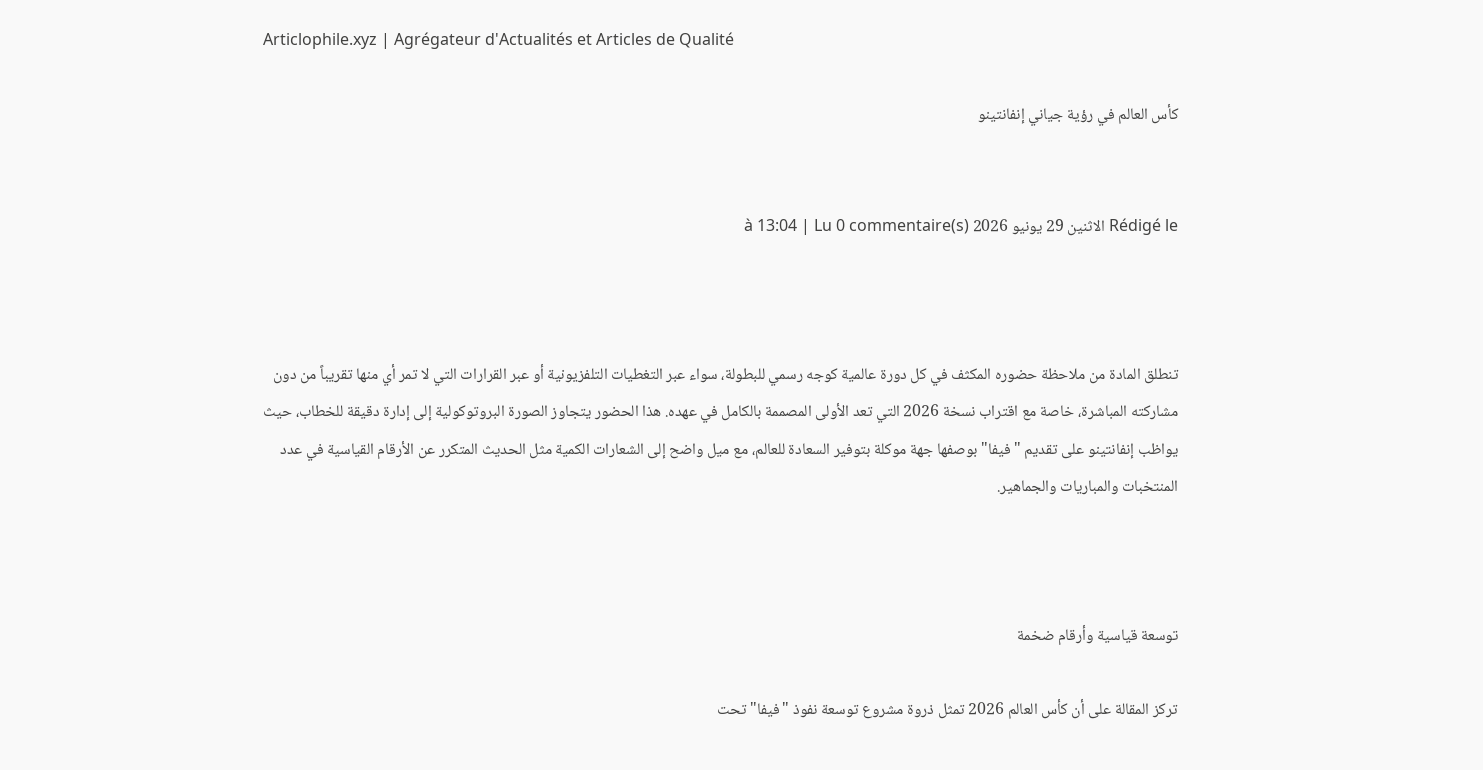Articlophile.xyz | Agrégateur d'Actualités et Articles de Qualité

كأس العالم في رؤية جياني إنفانتينو


Rédigé le الاثنين 29 يونيو 2026 à 13:04 | Lu 0 commentaire(s)



تنطلق المادة من ملاحظة حضوره المكثف في كل دورة عالمية كوجه رسمي للبطولة، سواء عبر التغطيات التلفزيونية أو عبر القرارات التي لا تمر أي منها تقريباً من دون مشاركته المباشرة، خاصة مع اقتراب نسخة 2026 التي تعد الأولى المصممة بالكامل في عهده. هذا الحضور يتجاوز الصورة البروتوكولية إلى إدارة دقيقة للخطاب، حيث يواظب إنفانتينو على تقديم "فيفا" بوصفها جهة موكلة بتوفير السعادة للعالم، مع ميل واضح إلى الشعارات الكمية مثل الحديث المتكرر عن الأرقام القياسية في عدد المنتخبات والمباريات والجماهير.



توسعة قياسية وأرقام ضخمة

تركز المقالة على أن كأس العالم 2026 تمثل ذروة مشروع توسعة نفوذ "فيفا" تحت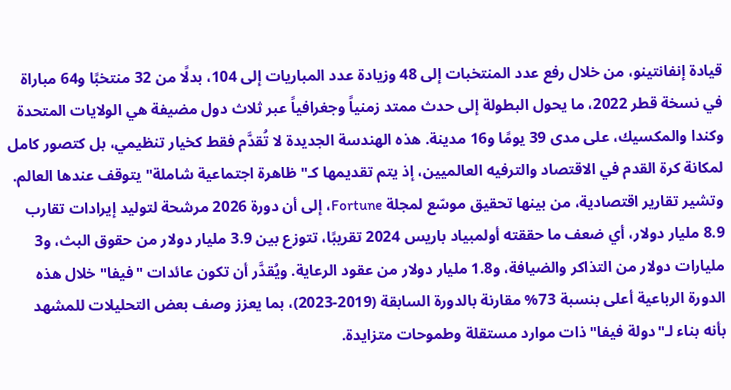قيادة إنفانتينو، من خلال رفع عدد المنتخبات إلى 48 وزيادة عدد المباريات إلى 104، بدلًا من 32 منتخبًا و64 مباراة في نسخة قطر 2022، ما يحول البطولة إلى حدث ممتد زمنياً وجغرافياً عبر ثلاث دول مضيفة هي الولايات المتحدة وكندا والمكسيك، على مدى 39 يومًا و16 مدينة. هذه الهندسة الجديدة لا تُقدَّم فقط كخيار تنظيمي، بل كتصور كامل لمكانة كرة القدم في الاقتصاد والترفيه العالميين، إذ يتم تقديمها كـ"ظاهرة اجتماعية شاملة" يتوقف عندها العالم. وتشير تقارير اقتصادية، من بينها تحقيق موسّع لمجلة Fortune، إلى أن دورة 2026 مرشحة لتوليد إيرادات تقارب 8.9 مليار دولار، أي ضعف ما حققته أولمبياد باريس 2024 تقريبًا، تتوزع بين 3.9 مليار دولار من حقوق البث، و3 مليارات دولار من التذاكر والضيافة، و1.8 مليار دولار من عقود الرعاية. ويُقدَّر أن تكون عائدات "فيفا" خلال هذه الدورة الرباعية أعلى بنسبة 73% مقارنة بالدورة السابقة (2019-2023)، بما يعزز وصف بعض التحليلات للمشهد بأنه بناء لـ"دولة فيفا" ذات موارد مستقلة وطموحات متزايدة.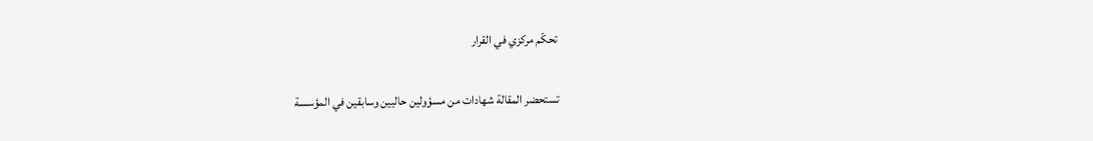تحكّم مركزي في القرار

تستحضر المقالة شهادات من مسؤولين حاليين وسابقين في المؤسسة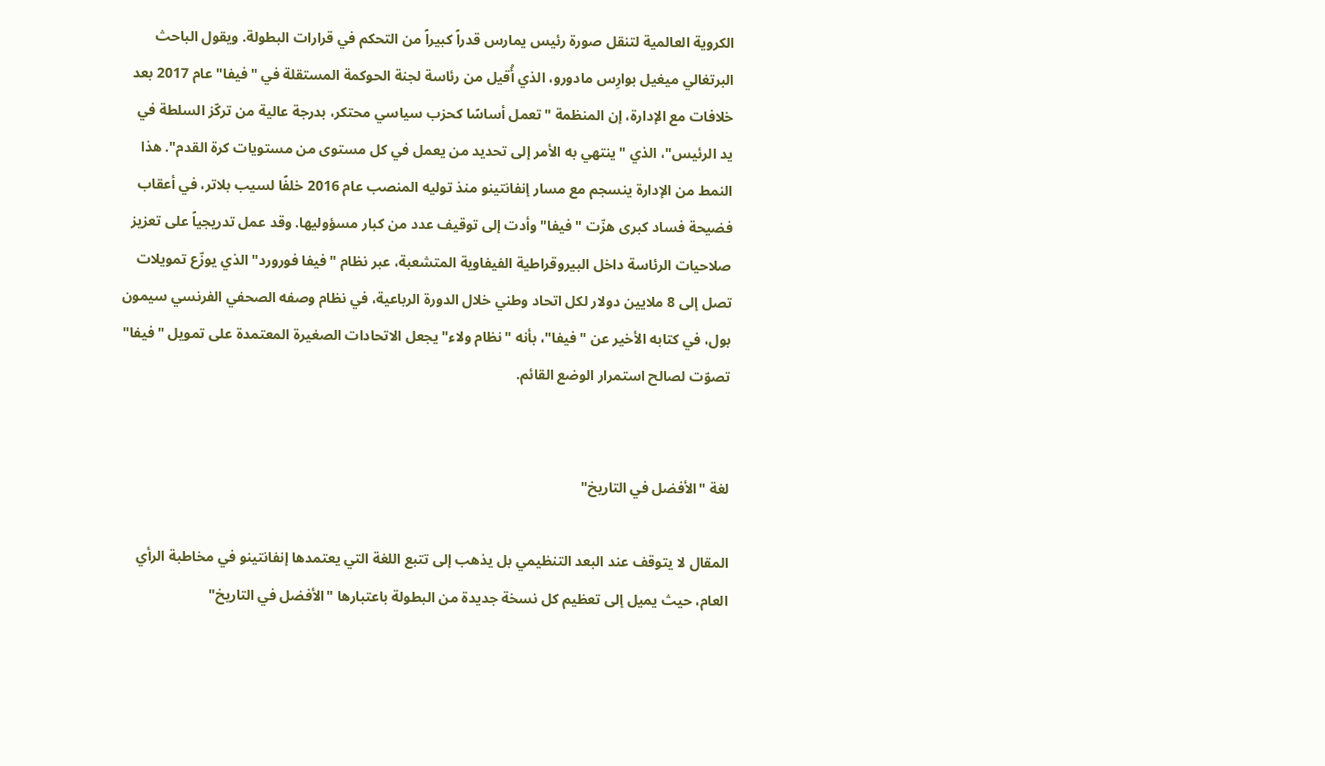الكروية العالمية لتنقل صورة رئيس يمارس قدراً كبيراً من التحكم في قرارات البطولة. ويقول الباحث البرتغالي ميغيل بوارِس مادورو، الذي أُقيل من رئاسة لجنة الحوكمة المستقلة في "فيفا" عام 2017 بعد خلافات مع الإدارة، إن المنظمة "تعمل أساسًا كحزب سياسي محتكر، بدرجة عالية من تركّز السلطة في يد الرئيس"، الذي "ينتهي به الأمر إلى تحديد من يعمل في كل مستوى من مستويات كرة القدم". هذا النمط من الإدارة ينسجم مع مسار إنفانتينو منذ توليه المنصب عام 2016 خلفًا لسيب بلاتر، في أعقاب فضيحة فساد كبرى هزّت "فيفا" وأدت إلى توقيف عدد من كبار مسؤوليها. وقد عمل تدريجياً على تعزيز صلاحيات الرئاسة داخل البيروقراطية الفيفاوية المتشعبة، عبر نظام "فيفا فورورد" الذي يوزّع تمويلات تصل إلى 8 ملايين دولار لكل اتحاد وطني خلال الدورة الرباعية، في نظام وصفه الصحفي الفرنسي سيمون بول، في كتابه الأخير عن "فيفا"، بأنه "نظام ولاء" يجعل الاتحادات الصغيرة المعتمدة على تمويل "فيفا" تصوّت لصالح استمرار الوضع القائم.


لغة "الأفضل في التاريخ"

المقال لا يتوقف عند البعد التنظيمي بل يذهب إلى تتبع اللغة التي يعتمدها إنفانتينو في مخاطبة الرأي العام، حيث يميل إلى تعظيم كل نسخة جديدة من البطولة باعتبارها "الأفضل في التاريخ"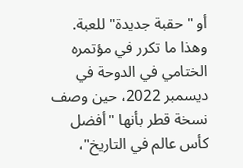أو "حقبة جديدة" للعبة. وهذا ما تكرر في مؤتمره الختامي في الدوحة في ديسمبر 2022، حين وصف نسخة قطر بأنها "أفضل كأس عالم في التاريخ"،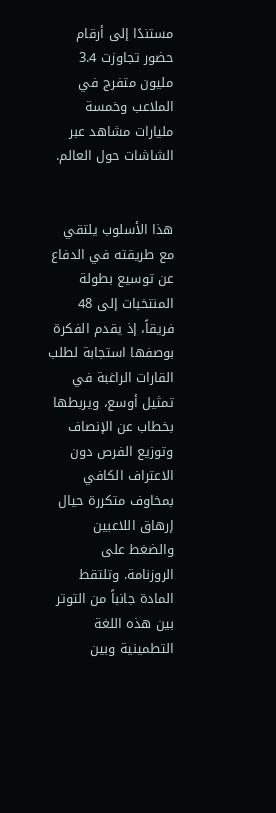مستندًا إلى أرقام حضور تجاوزت 3.4 مليون متفرج في الملاعب وخمسة مليارات مشاهد عبر الشاشات حول العالم.


هذا الأسلوب يلتقي مع طريقته في الدفاع عن توسيع بطولة المنتخبات إلى 48 فريقاً، إذ يقدم الفكرة بوصفها استجابة لطلب القارات الراغبة في تمثيل أوسع، ويربطها بخطاب عن الإنصاف وتوزيع الفرص دون الاعتراف الكافي بمخاوف متكررة حيال إرهاق اللاعبين والضغط على الروزنامة. وتلتقط المادة جانباً من التوتر بين هذه اللغة التطمينية وبين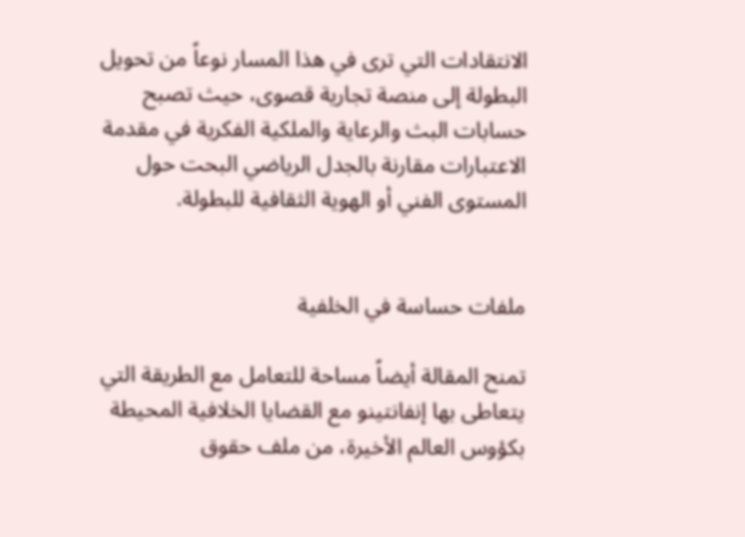الانتقادات التي ترى في هذا المسار نوعاً من تحويل البطولة إلى منصة تجارية قصوى، حيث تصبح حسابات البث والرعاية والملكية الفكرية في مقدمة الاعتبارات مقارنة بالجدل الرياضي البحت حول المستوى الفني أو الهوية الثقافية للبطولة.


ملفات حساسة في الخلفية

تمنح المقالة أيضاً مساحة للتعامل مع الطريقة التي يتعاطى بها إنفانتينو مع القضايا الخلافية المحيطة بكؤوس العالم الأخيرة، من ملف حقوق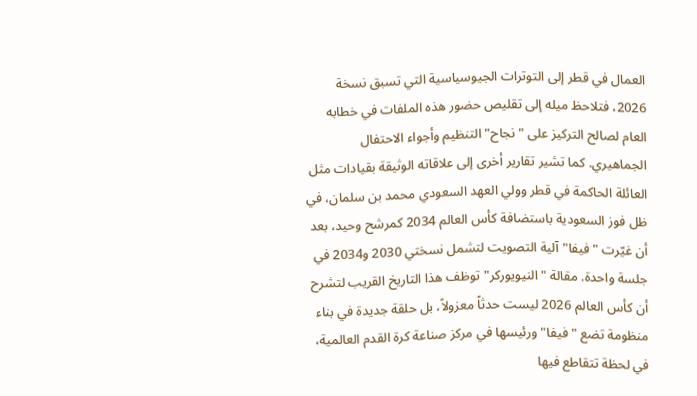العمال في قطر إلى التوترات الجيوسياسية التي تسبق نسخة 2026، فتلاحظ ميله إلى تقليص حضور هذه الملفات في خطابه العام لصالح التركيز على "نجاح" التنظيم وأجواء الاحتفال الجماهيري. كما تشير تقارير أخرى إلى علاقاته الوثيقة بقيادات مثل العائلة الحاكمة في قطر وولي العهد السعودي محمد بن سلمان، في ظل فوز السعودية باستضافة كأس العالم 2034 كمرشح وحيد، بعد أن غيّرت "فيفا" آلية التصويت لتشمل نسختي 2030 و2034 في جلسة واحدة. مقالة "النيويوركر" توظف هذا التاريخ القريب لتشرح أن كأس العالم 2026 ليست حدثاً معزولاً، بل حلقة جديدة في بناء منظومة تضع "فيفا" ورئيسها في مركز صناعة كرة القدم العالمية، في لحظة تتقاطع فيها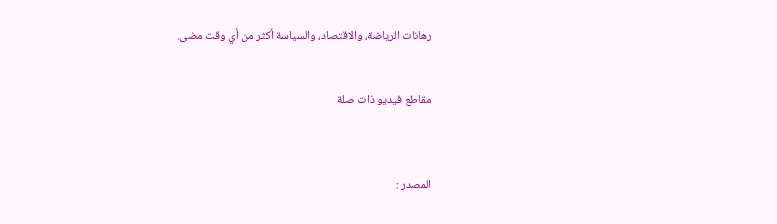رهانات الرياضة، والاقتصاد، والسياسة أكثر من أي وقت مضى.


مقاطع فيديو ذات صلة



المصدر :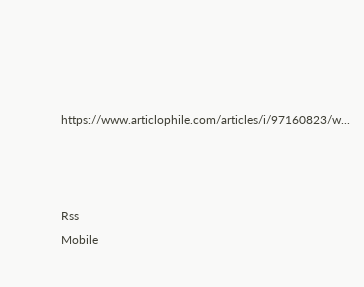https://www.articlophile.com/articles/i/97160823/w...



Rss
Mobile